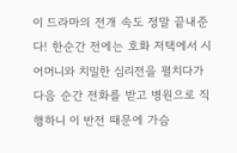이 드라마의 전개 속도 정말 끝내준다! 한순간 전에는 호화 저택에서 시어머니와 치밀한 심리전을 펼치다가 다음 순간 전화를 받고 병원으로 직행하니 이 반전 때문에 가슴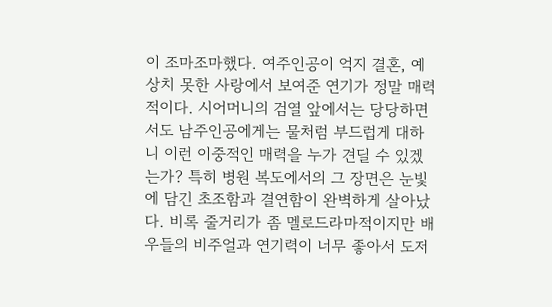이 조마조마했다. 여주인공이 억지 결혼, 예상치 못한 사랑에서 보여준 연기가 정말 매력적이다. 시어머니의 검열 앞에서는 당당하면서도 남주인공에게는 물처럼 부드럽게 대하니 이런 이중적인 매력을 누가 견딜 수 있겠는가? 특히 병원 복도에서의 그 장면은 눈빛에 담긴 초조함과 결연함이 완벽하게 살아났다. 비록 줄거리가 좀 멜로드라마적이지만 배우들의 비주얼과 연기력이 너무 좋아서 도저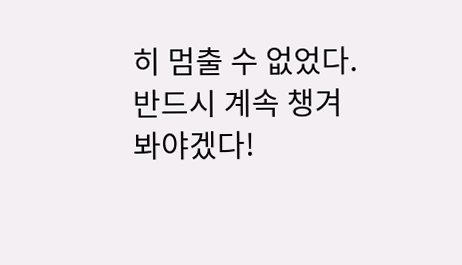히 멈출 수 없었다. 반드시 계속 챙겨봐야겠다!